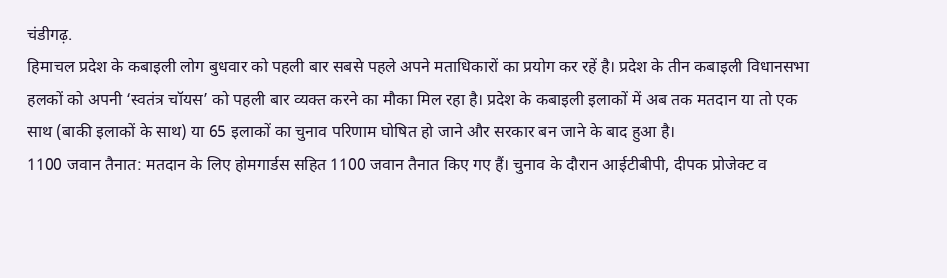चंडीगढ़.
हिमाचल प्रदेश के कबाइली लोग बुधवार को पहली बार सबसे पहले अपने मताधिकारों का प्रयोग कर रहें है। प्रदेश के तीन कबाइली विधानसभा हलकों को अपनी ‘स्वतंत्र चॉयस’ को पहली बार व्यक्त करने का मौका मिल रहा है। प्रदेश के कबाइली इलाकों में अब तक मतदान या तो एक साथ (बाकी इलाकों के साथ) या 65 इलाकों का चुनाव परिणाम घोषित हो जाने और सरकार बन जाने के बाद हुआ है।
1100 जवान तैनात: मतदान के लिए होमगार्डस सहित 1100 जवान तैनात किए गए हैं। चुनाव के दौरान आईटीबीपी, दीपक प्रोजेक्ट व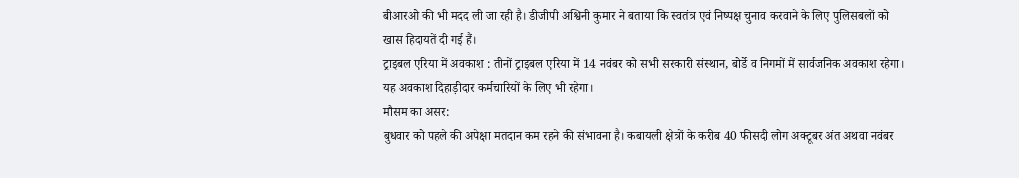बीआरओ की भी मदद ली जा रही है। डीजीपी अश्विनी कुमार ने बताया कि स्वतंत्र एवं निष्पक्ष चुनाव करवाने के लिए पुलिसबलों को खास हिदायतें दी गई हैं।
ट्राइबल एरिया में अवकाश : तीनों ट्राइबल एरिया में 14 नवंबर को सभी सरकारी संस्थान, बोर्डे व निगमों में सार्वजनिक अवकाश रहेगा। यह अवकाश दिहाड़ीदार कर्मचारियों के लिए भी रहेगा।
मौसम का असर:
बुधवार को पहले की अपेक्षा मतदान कम रहने की संभावना है। कबायली क्षेत्रों के करीब 40 फीसदी लोग अक्टूबर अंत अथवा नवंबर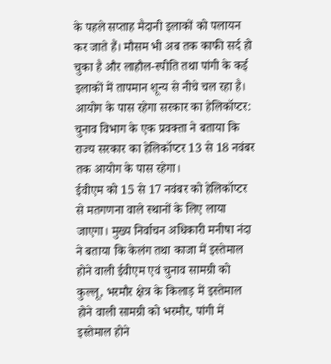के पहले सप्ताह मैदानी इलाकों को पलायन कर जाते हैं। मौसम भी अब तक काफी सर्द हो चुका है और लाहौल-स्पीति तथा पांगी के कई इलाकों में तापमान शून्य से नीचे चल रहा है। आयोग के पास रहेगा सरकार का हेलिकॉप्टर: चुनाव विभाग के एक प्रवक्ता ने बताया कि राज्य सरकार का हेलिकॉप्टर 13 से 18 नवंबर तक आयोग के पास रहेगा।
ईवीएम को 15 से 17 नवंबर को हेलिकॉप्टर से मतगणना वाले स्थानों के लिए लाया जाएगा। मुख्य निर्वाचन अधिकारी मनीषा नंदा ने बताया कि केलंग तथा काजा में इस्तेमाल होने वाली ईवीएम एवं चुनाव सामग्री को कुल्लू, भरमौर क्षेत्र के किलाड़ में इस्तेमाल होने वाली सामग्री को भरमौर, पांगी में इस्तेमाल होने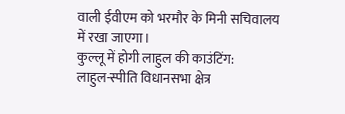वाली ईवीएम को भरमौर के मिनी सचिवालय में रखा जाएगा।
कुल्लू में होगी लाहुल की काउंटिंग:
लाहुल-स्पीति विधानसभा क्षेत्र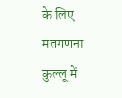के लिए मतगणना कुल्लू में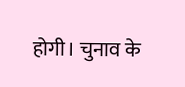होगी। चुनाव के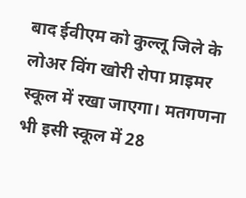बाद ईवीएम को कुल्लू जिले के लोअर विंग खोरी रोपा प्राइमर स्कूल में रखा जाएगा। मतगणना भी इसी स्कूल में 28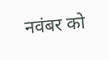नवंबर को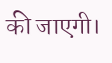की जाएगी।